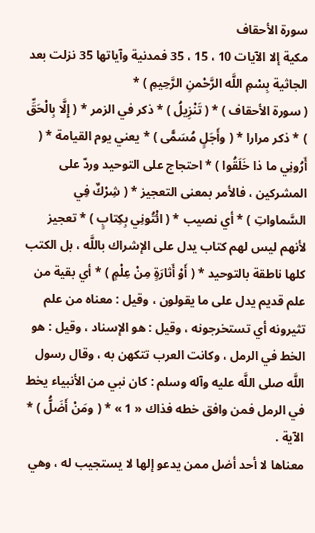سورة الأحقاف
مكية إلا الآيات 10 ، 15 ، 35 فمدنية وآياتها 35 نزلت بعد الجاثية بِسْمِ اللَّه الرَّحْمنِ الرَّحِيمِ ) *
( سورة الأحقاف ) * ( تَنْزِيلُ ) * ذكر في الزمر * ( إِلَّا بِالْحَقِّ ) * ذكر مرارا * ( وأَجَلٍ مُسَمًّى ) * يعني يوم القيامة * ( أَرُونِي ما ذا خَلَقُوا ) * احتجاج على التوحيد وردّ على المشركين ، فالأمر بمعنى التعجيز * ( شِرْكٌ فِي السَّماواتِ ) * أي نصيب * ( ائْتُونِي بِكِتابٍ ) * تعجيز لأنهم ليس لهم كتاب يدل على الإشراك باللَّه ، بل الكتب كلها ناطقة بالتوحيد * ( أَوْ أَثارَةٍ مِنْ عِلْمٍ ) * أي بقية من علم قديم يدل على ما يقولون ، وقيل : معناه من علم تثيرونه أي تستخرجونه ، وقيل : هو الإسناد ، وقيل : هو الخط في الرمل ، وكانت العرب تتكهن به ، وقال رسول اللَّه صلى اللَّه عليه وآله وسلم : كان نبي من الأنبياء يخط في الرمل فمن وافق خطه فذاك « 1 » * ( ومَنْ أَضَلُّ ) * الآية .
معناها لا أحد أضل ممن يدعو إلها لا يستجيب له ، وهي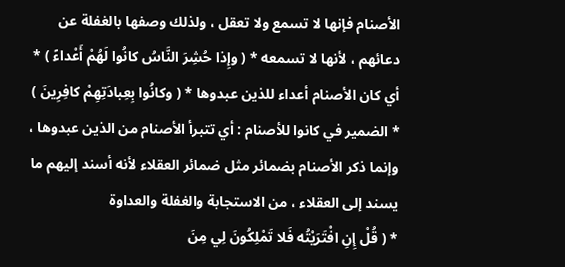الأصنام فإنها لا تسمع ولا تعقل ، ولذلك وصفها بالغفلة عن دعائهم ، لأنها لا تسمعه * ( وإِذا حُشِرَ النَّاسُ كانُوا لَهُمْ أَعْداءً ) * أي كان الأصنام أعداء للذين عبدوها * ( وكانُوا بِعِبادَتِهِمْ كافِرِينَ ) * الضمير في كانوا للأصنام : أي تتبرأ الأصنام من الذين عبدوها ، وإنما ذكر الأصنام بضمائر مثل ضمائر العقلاء لأنه أسند إليهم ما يسند إلى العقلاء ، من الاستجابة والغفلة والعداوة
* ( قُلْ إِنِ افْتَرَيْتُه فَلا تَمْلِكُونَ لِي مِنَ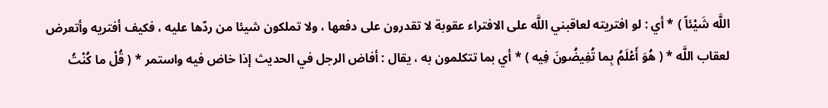اللَّه شَيْئاً ) * أي : لو افتريته لعاقبني اللَّه على الافتراء عقوبة لا تقدرون على دفعها ، ولا تملكون شيئا من ردّها عليه ، فكيف أفتريه وأتعرض لعقاب اللَّه * ( هُوَ أَعْلَمُ بِما تُفِيضُونَ فِيه ) * أي بما تتكلمون به ، يقال : أفاض الرجل في الحديث إذا خاض فيه واستمر * ( قُلْ ما كُنْتُ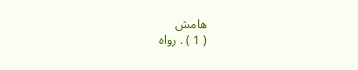هامش
( 1 ) . رواه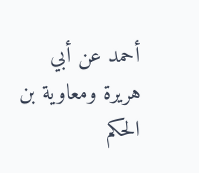أحمد عن أبي هريرة ومعاوية بن الحكم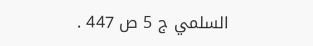السلمي ج 5 ص 447 .